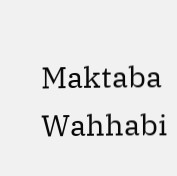Maktaba Wahhabi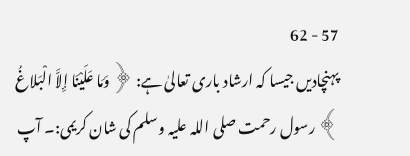57 - 62
پہنچادیں جیسا کہ ارشاد باری تعالیٰ ہے: ﴿ وَمَا عَلَيْنَا إِلاَّ الْبَلاغُ ﴾ رسول رحمت صلی اللہ علیہ وسلم کی شان کریمی:۔ آپ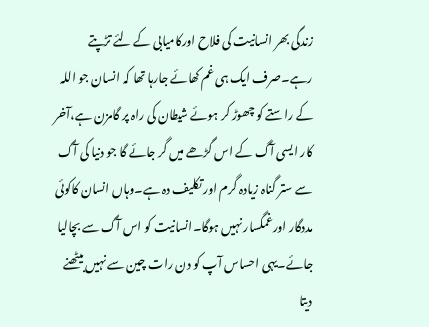زندگی بھر انسانیت کی فلاح اورکامیابی کے لئے تڑپتے رہے۔صرف ایک ہی غم کھائے جارہا تھا کہ انسان جو اللہ کے راستے کو چھوڑ کر ہوئے شیطان کی راہ پر گامزن ہے،آخر کار ایسی آگ کے اس گڑھے میں گر جائے گا جو دنیا کی آگ سے ستر گناہ زیادہ گرم اور تکلیف دہ ہے۔وہاں انسان کاکوئی مددگار اورغمگسار نہیں ہوگا۔انسانیت کو اس آگ سے بچالیا جائے۔یہی احساس آپ کو دن رات چین سے نہیں بیٹھنے دیتا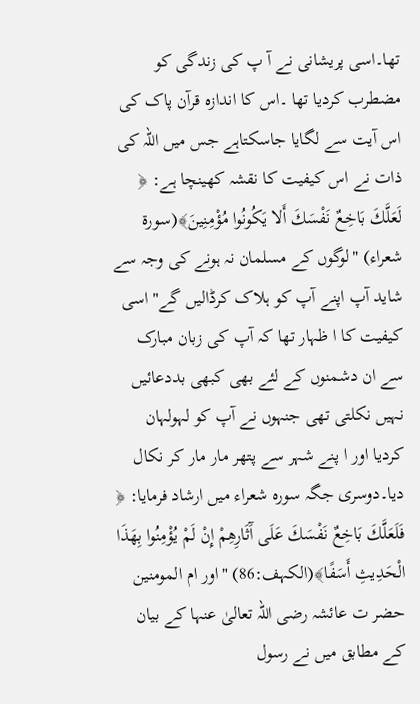تھا۔اسی پریشانی نے آ پ کی زندگی کو مضطرب کردیا تھا ۔اس کا اندازہ قرآن پاک کی اس آیت سے لگایا جاسکتاہے جس میں اللہ کی ذات نے اس کیفیت کا نقشہ کھینچا ہے: ﴿ لَعَلَّكَ بَاخِعٌ نَفْسَكَ أَلا يَكُونُوا مُؤْمِنِينَ﴾(سورۃ شعراء) "لوگوں کے مسلمان نہ ہونے کی وجہ سے شاید آپ اپنے آپ کو ہلاک کرڈالیں گے" اسی کیفیت کا ا ظہار تھا کہ آپ کی زبان مبارک سے ان دشمنوں کے لئے بھی کبھی بددعائیں نہیں نکلتی تھی جنہوں نے آپ کو لہولہان کردیا اور ا پنے شہر سے پتھر مار مار کر نکال دیا۔دوسری جگہ سورہ شعراء میں ارشاد فرمایا: ﴿ فَلَعَلَّكَ بَاخِعٌ نَفْسَكَ عَلَى آَثَارِهِمْ إِنْ لَمْ يُؤْمِنُوا بِهَذَا الْحَدِيثِ أَسَفًا﴾(الکہف:86) "اور ام المومنین حضر ت عائشہ رضی اللہ تعالیٰ عنہا کے بیان کے مطابق میں نے رسول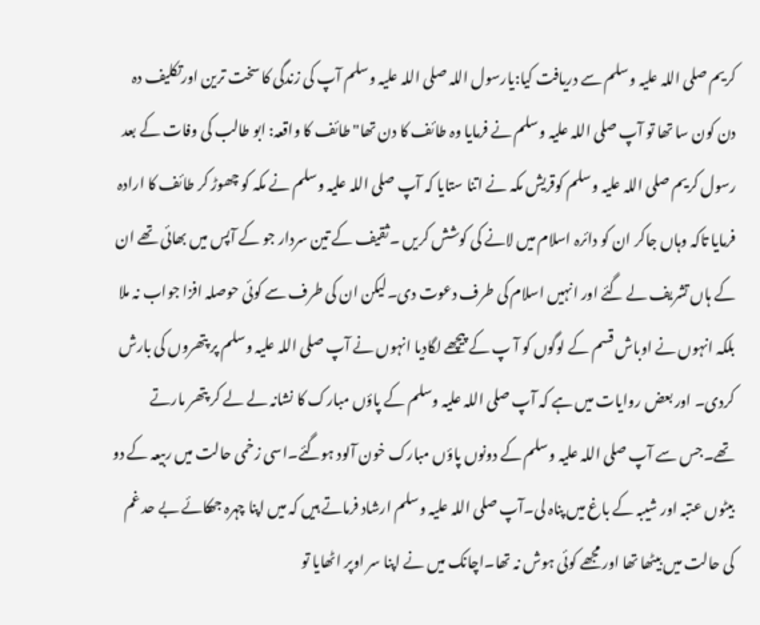کریم صلی اللہ علیہ وسلم سے دریافت کیا:یارسول اللہ صلی اللہ علیہ وسلم آپ کی زندگی کا سخت ترین اورتکلیف دہ دن کون سا تھا تو آپ صلی اللہ علیہ وسلم نے فرمایا وہ طائف کا دن تھا" طائف کا واقعہ: ابو طالب کی وفات کے بعد رسول کریم صلی اللہ علیہ وسلم کوقریش مکہ نے اتنا ستایا کہ آپ صلی اللہ علیہ وسلم نے مکہ کو چھوڑ کر طائف کا ارادہ فرمایا تاکہ وہاں جاکر ان کو دائرہ اسلام میں لانے کی کوشش کریں ۔ثقیف کے تین سردار جو کے آپس میں بھائی تھے ان کے ہاں تشریف لے گئے اور انہیں اسلام کی طرف دعوت دی۔لیکن ان کی طرف سے کوئی حوصلہ افزا جواب نہ ملا بلکہ انہوں نے اوباش قسم کے لوگوں کو آ پ کے پیچھے لگادیا انہوں نے آپ صلی اللہ علیہ وسلم پر پتھروں کی بارش کردی۔ اور بعض روایات میں ہے کہ آپ صلی اللہ علیہ وسلم کے پاؤں مبارک کا نشانہ لے لے کر پتھر مارتے تھے۔جس سے آپ صلی اللہ علیہ وسلم کے دونوں پاؤں مبارک خون آلود ہوگئے۔اسی زخمی حالت میں ربیعہ کے دو بیٹوں عتبہ اور شیبہ کے باغ میں پناہ لی۔آپ صلی اللہ علیہ وسلم ارشاد فرماتے ہیں کہ میں اپنا چہرہ جھکائے بے حد غم کی حالت میں بیٹھا تھا اور مجھے کوئی ہوش نہ تھا۔اچانک میں نے اپنا سر اوپر اٹھایا تو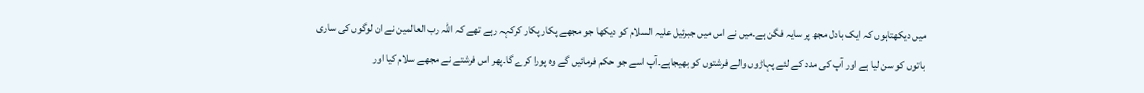میں دیکھتاہوں کہ ایک بادل مجھ پر سایہ فگن ہے۔میں نے اس میں جبرئیل علیہ السلام کو دیکھا جو مجھے پکار پکار کرکہہ رہے تھے کہ اللہ رب العالمین نے ان لوگوں کی ساری باتوں کو سن لیا ہے اور آپ کی مدد کے لئے پہاڑوں والے فرشتوں کو بھیجاہے۔آپ اسے جو حکم فرمائیں گے وہ پورا کرے گا۔پھر اس فرشتے نے مجھے سلام کیا اور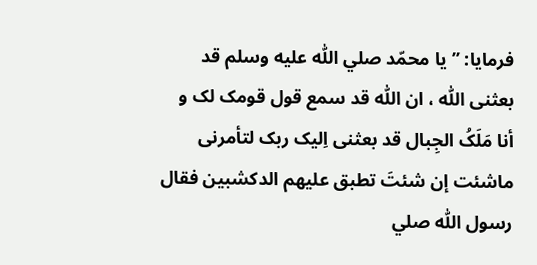فرمایا: ’’یا محمّد صلي اللّٰه عليه وسلم قد بعثنی اللّٰه ، ان اللّٰه قد سمع قول قومک لک و أنا مَلَکُ الجِبال قد بعثنی اِلیک ربک لتأمرنی ماشئت إن شئتَ تطبق علیھم الدکشبین فقال رسول اللّٰه صلي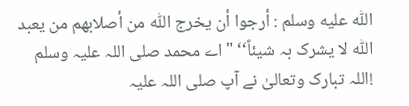اللّٰه عليه وسلم : أرجوا أن یخرج اللّٰه من أصلابھم من یعبد اللّٰه لا یشرک بہ شیئاً‘‘ "اے محمد صلی اللہ علیہ وسلم !اللہ تبارک وتعالیٰ نے آپ صلی اللہ علیہ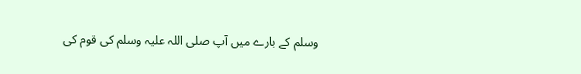وسلم کے بارے میں آپ صلی اللہ علیہ وسلم کی قوم کی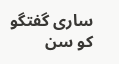ساری گفتگو کو سن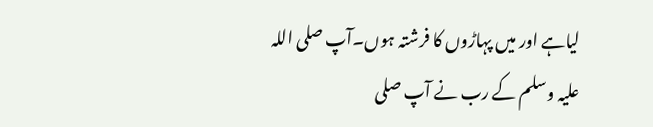لیاہے اور میں پہاڑوں کا فرشتہ ہوں۔آپ صلی اللہ علیہ وسلم کے رب نے آپ صلی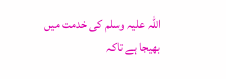اللہ علیہ وسلم کی خدمت میں بھیجا ہے تاکہ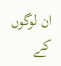ان لوگوں کے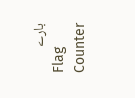بارے
Flag Counter